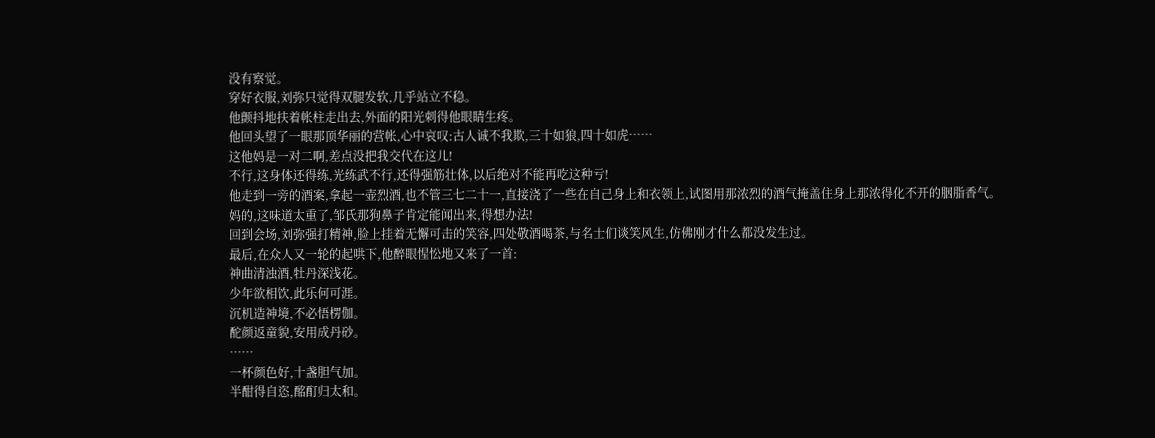没有察觉。
穿好衣服,刘弥只觉得双腿发软,几乎站立不稳。
他颤抖地扶着帐柱走出去,外面的阳光刺得他眼睛生疼。
他回头望了一眼那顶华丽的营帐,心中哀叹:古人诚不我欺,三十如狼,四十如虎……
这他妈是一对二啊,差点没把我交代在这儿!
不行,这身体还得练,光练武不行,还得强筋壮体,以后绝对不能再吃这种亏!
他走到一旁的酒案,拿起一壶烈酒,也不管三七二十一,直接浇了一些在自己身上和衣领上,试图用那浓烈的酒气掩盖住身上那浓得化不开的胭脂香气。
妈的,这味道太重了,邹氏那狗鼻子肯定能闻出来,得想办法!
回到会场,刘弥强打精神,脸上挂着无懈可击的笑容,四处敬酒喝茶,与名士们谈笑风生,仿佛刚才什么都没发生过。
最后,在众人又一轮的起哄下,他醉眼惺忪地又来了一首:
神曲清浊酒,牡丹深浅花。
少年欲相饮,此乐何可涯。
沉机造神境,不必悟楞伽。
酡颜返童貌,安用成丹砂。
……
一杯颜色好,十盏胆气加。
半酣得自恣,酩酊归太和。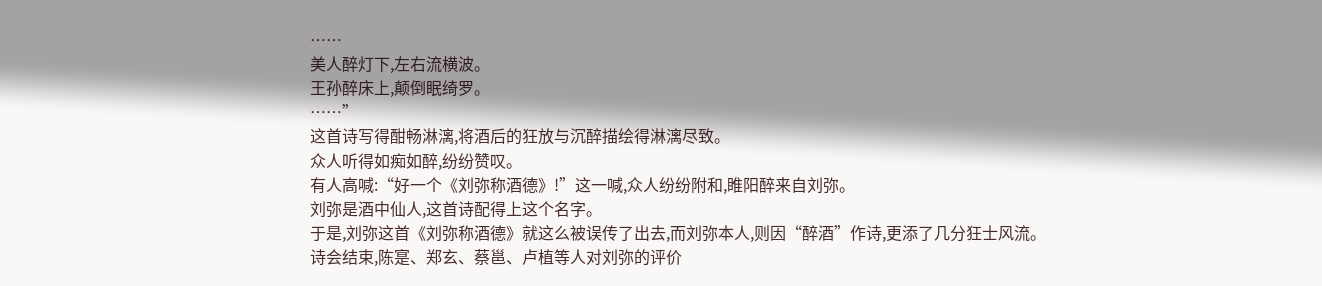……
美人醉灯下,左右流横波。
王孙醉床上,颠倒眠绮罗。
……”
这首诗写得酣畅淋漓,将酒后的狂放与沉醉描绘得淋漓尽致。
众人听得如痴如醉,纷纷赞叹。
有人高喊:“好一个《刘弥称酒德》!”这一喊,众人纷纷附和,睢阳醉来自刘弥。
刘弥是酒中仙人,这首诗配得上这个名字。
于是,刘弥这首《刘弥称酒德》就这么被误传了出去,而刘弥本人,则因“醉酒”作诗,更添了几分狂士风流。
诗会结束,陈寔、郑玄、蔡邕、卢植等人对刘弥的评价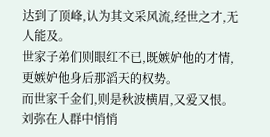达到了顶峰,认为其文采风流,经世之才,无人能及。
世家子弟们则眼红不已,既嫉妒他的才情,更嫉妒他身后那滔天的权势。
而世家千金们,则是秋波横眉,又爱又恨。
刘弥在人群中悄悄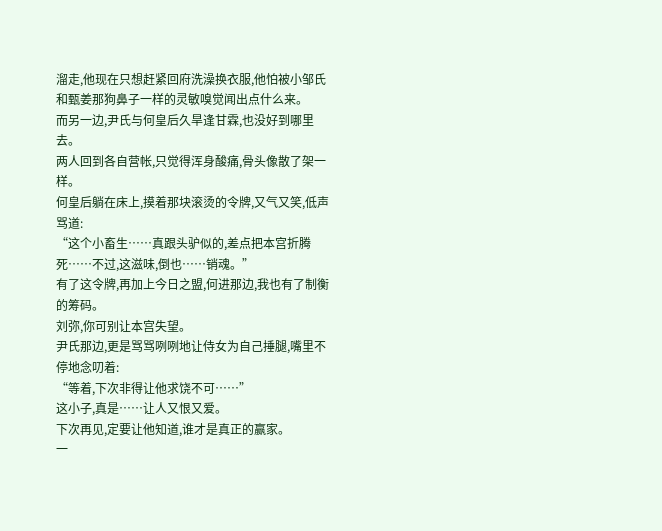溜走,他现在只想赶紧回府洗澡换衣服,他怕被小邹氏和甄姜那狗鼻子一样的灵敏嗅觉闻出点什么来。
而另一边,尹氏与何皇后久旱逢甘霖,也没好到哪里去。
两人回到各自营帐,只觉得浑身酸痛,骨头像散了架一样。
何皇后躺在床上,摸着那块滚烫的令牌,又气又笑,低声骂道:
“这个小畜生……真跟头驴似的,差点把本宫折腾死……不过,这滋味,倒也……销魂。”
有了这令牌,再加上今日之盟,何进那边,我也有了制衡的筹码。
刘弥,你可别让本宫失望。
尹氏那边,更是骂骂咧咧地让侍女为自己捶腿,嘴里不停地念叨着:
“等着,下次非得让他求饶不可……”
这小子,真是……让人又恨又爱。
下次再见,定要让他知道,谁才是真正的赢家。
一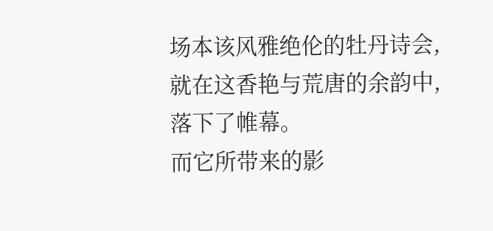场本该风雅绝伦的牡丹诗会,就在这香艳与荒唐的余韵中,落下了帷幕。
而它所带来的影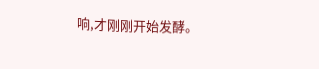响,才刚刚开始发酵。